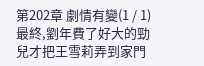第202章 劇情有變(1 / 1)
最終,劉年費了好大的勁兒才把王雪莉弄到家門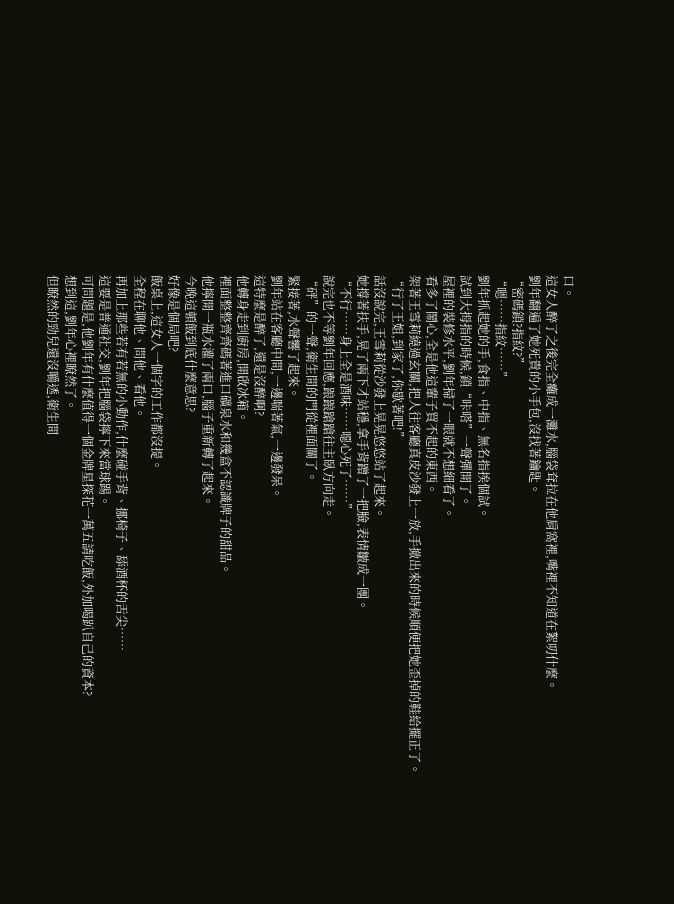口。
這女人醉了之後完全癱成一灘水,腦袋耷拉在他肩窩裡,嘴裡不知道在絮叨什麼。
劉年翻遍了她死貴的小手包,沒找著鑰匙。
“密碼鎖?指紋?”
“嗯……指紋……”
劉年抓起她的手,食指、中指、無名指挨個試。
試到大拇指的時候,鎖“咔嗒”一聲彈開了。
屋裡的裝修水平,劉年掃了一眼就不想細看了。
看多了鬧心,全是他這輩子買不起的東西。
架著王雪莉繞過玄關,把人往客廳真皮沙發上一放,手撤出來的時候順便把她歪掉的鞋給擺正了。
“行了王姐,到家了,你歇著吧!”
話沒說完,王雪莉從沙發上晃晃悠悠站了起來。
她撐著扶手,晃了兩下才站穩,拿手背蹭了一把臉,表情皺成一團。
“不行……身上全是酒味……噁心死了……”
說完也不等劉年回應,踉踉蹌蹌往主臥方向走。
“砰”的一聲,衛生間的門從裡面關了。
緊接著,水聲響了起來。
劉年站在客廳中間,一邊喘著氣,一邊發呆。
這特麼是醉了,還是沒醉啊?
他轉身走到廚房,開啟冰箱。
裡面整整齊齊碼著進口礦泉水和幾盒不認識牌子的甜品。
他擰開一瓶水灌了兩口,腦子重新轉了起來。
今晚這頓飯到底什麼意思?
好像是個局吧?
飯桌上,這女人一個字的工作都沒提。
全程在聊他、問他、看他。
再加上那些若有若無的小動作,什麼碰手背、挪椅子、舔酒杯的舌尖……
這要是普通社交,劉年把腦袋擰下來當球踢。
可問題是,他劉年有什麼值得一個金牌星探花一萬五請吃飯,外加喝趴自己的資本?
想到這,劉年心裡瞭然了。
但瞭然的勁兒還沒嚼透,衛生間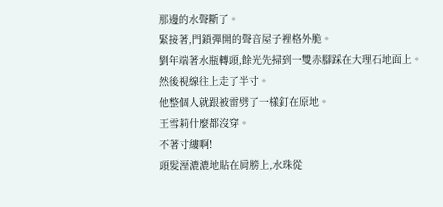那邊的水聲斷了。
緊接著,門鎖彈開的聲音屋子裡格外脆。
劉年端著水瓶轉頭,餘光先掃到一雙赤腳踩在大理石地面上。
然後視線往上走了半寸。
他整個人就跟被雷劈了一樣釘在原地。
王雪莉什麼都沒穿。
不著寸縷啊!
頭髮溼漉漉地貼在肩膀上,水珠從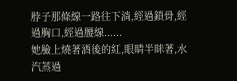脖子那條線一路往下淌,經過鎖骨,經過胸口,經過腰線......
她臉上燒著酒後的紅,眼睛半眯著,水汽蒸過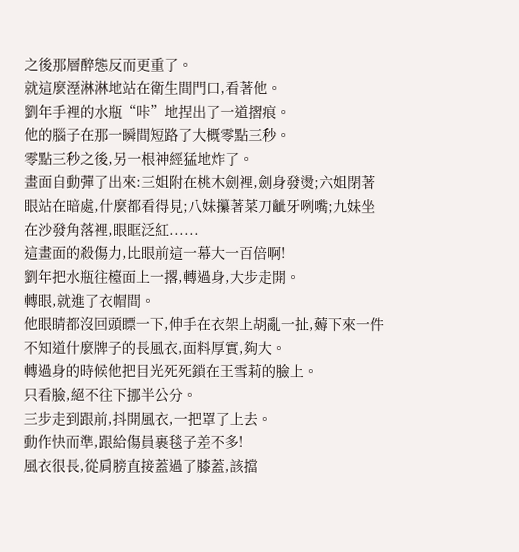之後那層醉態反而更重了。
就這麼溼淋淋地站在衛生間門口,看著他。
劉年手裡的水瓶“咔”地捏出了一道摺痕。
他的腦子在那一瞬間短路了大概零點三秒。
零點三秒之後,另一根神經猛地炸了。
畫面自動彈了出來:三姐附在桃木劍裡,劍身發燙;六姐閉著眼站在暗處,什麼都看得見;八妹攥著菜刀齜牙咧嘴;九妹坐在沙發角落裡,眼眶泛紅......
這畫面的殺傷力,比眼前這一幕大一百倍啊!
劉年把水瓶往檯面上一撂,轉過身,大步走開。
轉眼,就進了衣帽間。
他眼睛都沒回頭瞟一下,伸手在衣架上胡亂一扯,薅下來一件不知道什麼牌子的長風衣,面料厚實,夠大。
轉過身的時候他把目光死死鎖在王雪莉的臉上。
只看臉,絕不往下挪半公分。
三步走到跟前,抖開風衣,一把罩了上去。
動作快而準,跟給傷員裹毯子差不多!
風衣很長,從肩膀直接蓋過了膝蓋,該擋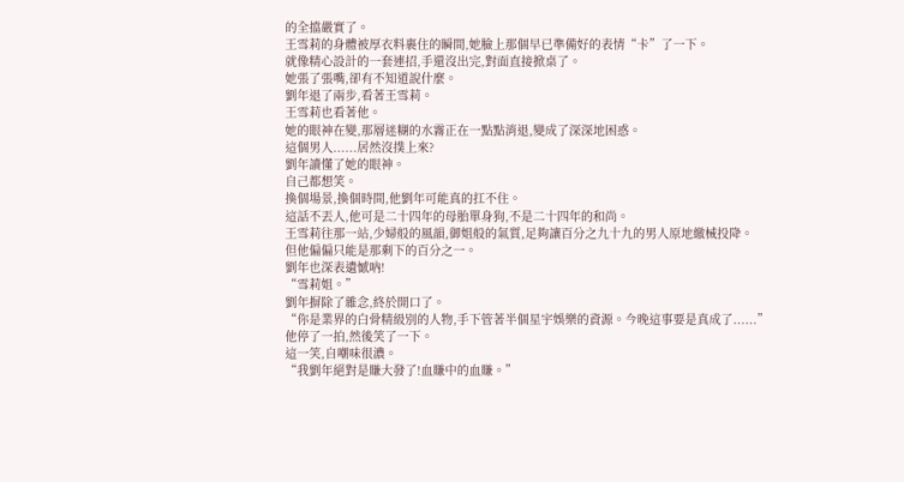的全擋嚴實了。
王雪莉的身體被厚衣料裹住的瞬間,她臉上那個早已準備好的表情“卡”了一下。
就像精心設計的一套連招,手還沒出完,對面直接掀桌了。
她張了張嘴,卻有不知道說什麼。
劉年退了兩步,看著王雪莉。
王雪莉也看著他。
她的眼神在變,那層迷糊的水霧正在一點點消退,變成了深深地困惑。
這個男人......居然沒撲上來?
劉年讀懂了她的眼神。
自己都想笑。
換個場景,換個時間,他劉年可能真的扛不住。
這話不丟人,他可是二十四年的母胎單身狗,不是二十四年的和尚。
王雪莉往那一站,少婦般的風韻,御姐般的氣質,足夠讓百分之九十九的男人原地繳械投降。
但他偏偏只能是那剩下的百分之一。
劉年也深表遺憾吶!
“雪莉姐。”
劉年摒除了雜念,終於開口了。
“你是業界的白骨精級別的人物,手下管著半個星宇娛樂的資源。今晚這事要是真成了......”
他停了一拍,然後笑了一下。
這一笑,自嘲味很濃。
“我劉年絕對是賺大發了!血賺中的血賺。”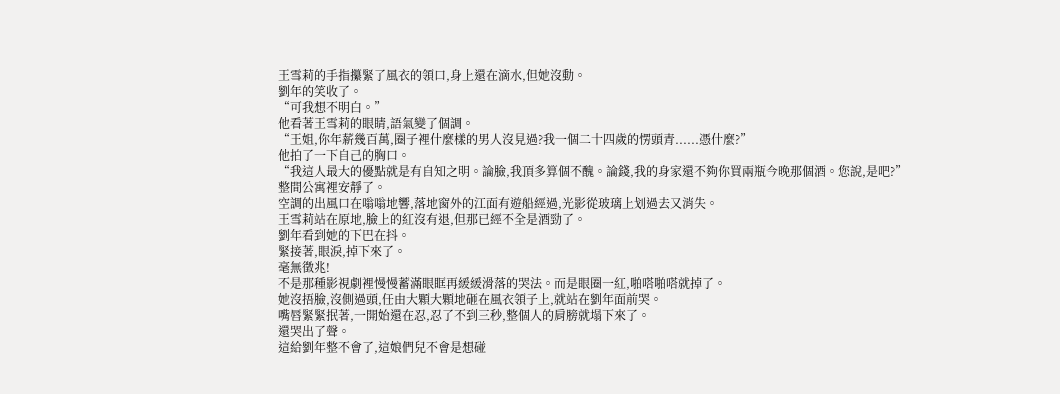王雪莉的手指攥緊了風衣的領口,身上還在滴水,但她沒動。
劉年的笑收了。
“可我想不明白。”
他看著王雪莉的眼睛,語氣變了個調。
“王姐,你年薪幾百萬,圈子裡什麼樣的男人沒見過?我一個二十四歲的愣頭青......憑什麼?”
他拍了一下自己的胸口。
“我這人最大的優點就是有自知之明。論臉,我頂多算個不醜。論錢,我的身家還不夠你買兩瓶今晚那個酒。您說,是吧?”
整間公寓裡安靜了。
空調的出風口在嗡嗡地響,落地窗外的江面有遊船經過,光影從玻璃上划過去又消失。
王雪莉站在原地,臉上的紅沒有退,但那已經不全是酒勁了。
劉年看到她的下巴在抖。
緊接著,眼淚,掉下來了。
毫無徵兆!
不是那種影視劇裡慢慢蓄滿眼眶再緩緩滑落的哭法。而是眼圈一紅,啪嗒啪嗒就掉了。
她沒捂臉,沒側過頭,任由大顆大顆地砸在風衣領子上,就站在劉年面前哭。
嘴唇緊緊抿著,一開始還在忍,忍了不到三秒,整個人的肩膀就塌下來了。
還哭出了聲。
這給劉年整不會了,這娘們兒不會是想碰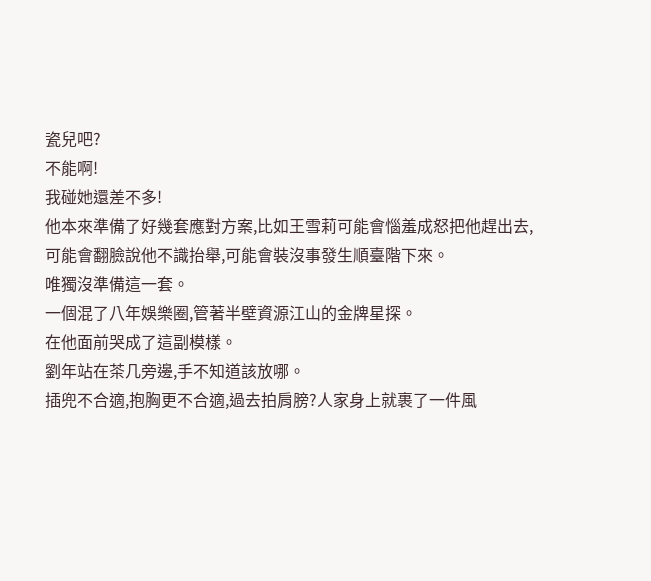瓷兒吧?
不能啊!
我碰她還差不多!
他本來準備了好幾套應對方案,比如王雪莉可能會惱羞成怒把他趕出去,可能會翻臉說他不識抬舉,可能會裝沒事發生順臺階下來。
唯獨沒準備這一套。
一個混了八年娛樂圈,管著半壁資源江山的金牌星探。
在他面前哭成了這副模樣。
劉年站在茶几旁邊,手不知道該放哪。
插兜不合適,抱胸更不合適,過去拍肩膀?人家身上就裹了一件風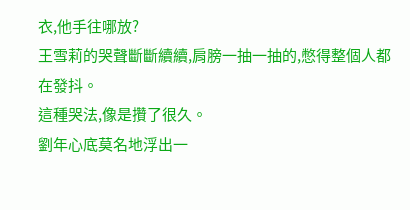衣,他手往哪放?
王雪莉的哭聲斷斷續續,肩膀一抽一抽的,憋得整個人都在發抖。
這種哭法,像是攢了很久。
劉年心底莫名地浮出一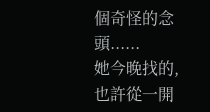個奇怪的念頭......
她今晚找的,也許從一開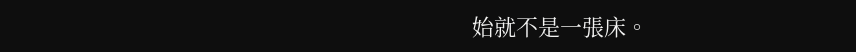始就不是一張床。